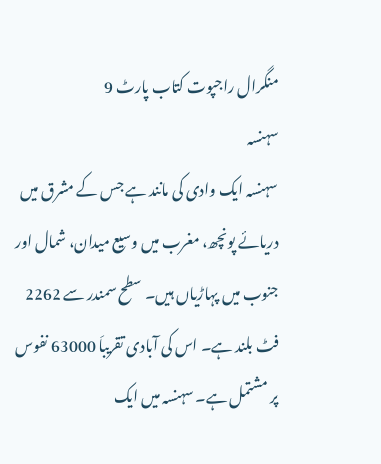منگرال راجپوت کتاب پارٹ 9
سہنسہ
سہنسہ ایک وادی کی مانند ہے جس کے مشرق میں دریائے پونچھ، مغرب میں وسیع میدان، شمال اور جنوب میں پہاڑیاں ہیں۔ سطح سمندر سے 2262 فٹ بلند ہے۔ اس کی آبادی تقریباَ 63000 نفوس پر مشتمل ہے۔ سہنسہ میں ایک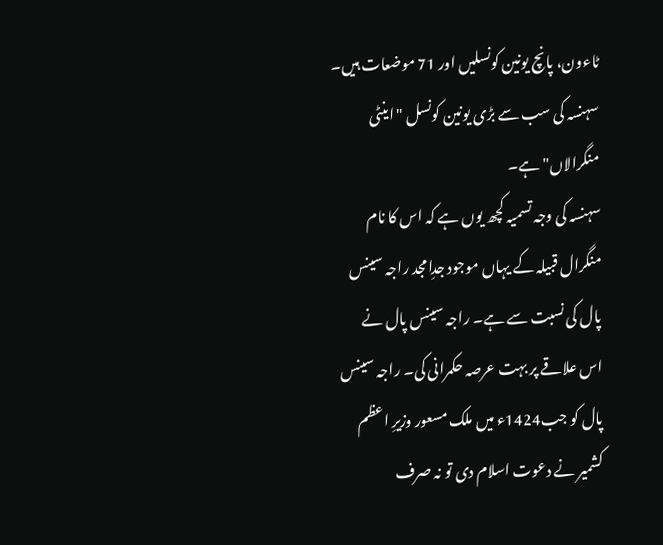ٹاءون، پانچ یونین کونسلیں اور 71 موضعات ہیں۔ سہنسہ کی سب سے بڑی یونین کونسل "اینٹی منگرالاں" ہے۔
سہنسہ کی وجہ تسمیہ کچھ یوں ہے کہ اس کا نام منگرال قبیلہ کے یہاں موجود جدِامجد راجہ سینس پال کی نسبت سے ہے۔ راجہ سینس پال نے اس علاقے پر بہت عرصہ حکمرانی کی۔ راجہ سینس پال کو جب1424ء میں ملک مسعور وزیرِ اعظم کشمیر نے دعوت اسلام دی تو نہ صرف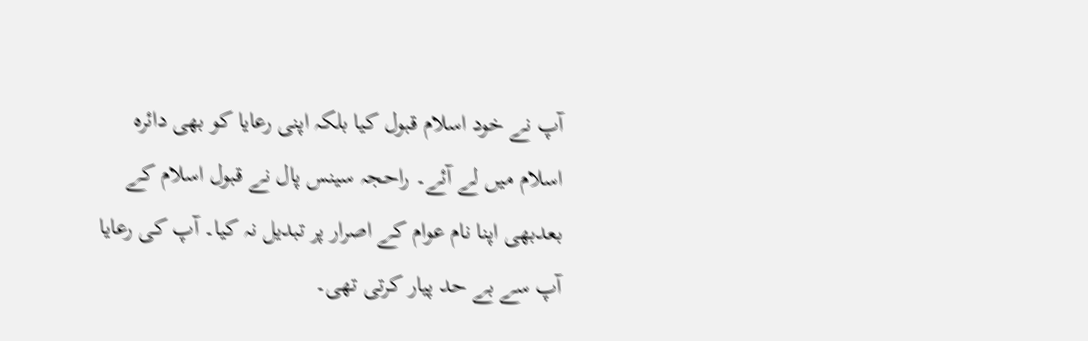آپ نے خود اسلام قبول کیا بلکہ اپنی رعایا کو بھی دائرہ اسلام میں لے آئے۔ راحجہ سینس پال نے قبول اسلام کے بعدبھی اپنا نام عوام کے اصرار پر تبدیل نہ کیا۔ آپ کی رعایا آپ سے بے حد پیار کرتی تھی۔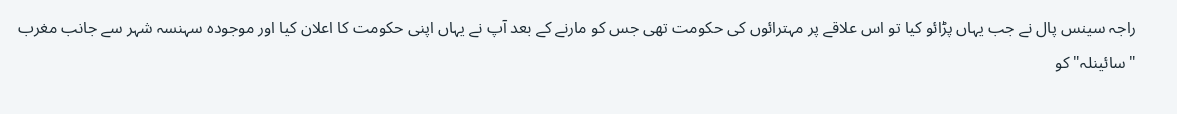راجہ سینس پال نے جب یہاں پڑائو کیا تو اس علاقے پر مہترائوں کی حکومت تھی جس کو مارنے کے بعد آپ نے یہاں اپنی حکومت کا اعلان کیا اور موجودہ سہنسہ شہر سے جانب مغرب "سائینلہ" کو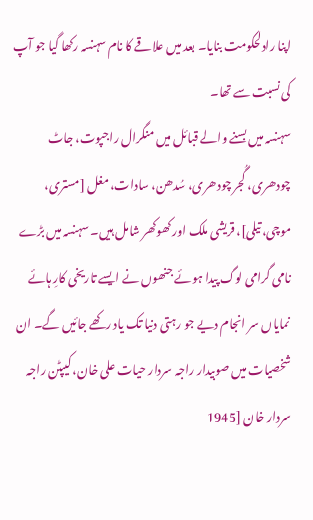اپنا رادلحکومت بنایا۔ بعد میں علاقے کا نام سہنسہ رکھا گیا جو آپ کی نسبت سے تھا۔
سہنسہ میں بسنے والے قبائل میں منگرال راجپوت، جاٹ چودھری، گُجر چودھری، سُدھن، سادات، مغل [مستری، موچی، تیلی]، قریشی ملک اور کھوکھر شامل ہیں۔ سہنسہ میں بڑے نامی گرامی لوگ پیدا ہوئے جنھوں نے ایسے تاریخی کارِ ہائے نمایاں سر انجام دیے جو رہتی دنیا تک یاد رکھے جائیں گے۔ ان شخصیات میں صوبیدار راجہ سردار حیات علی خان، کیپٹن راجہ سردار خان [1945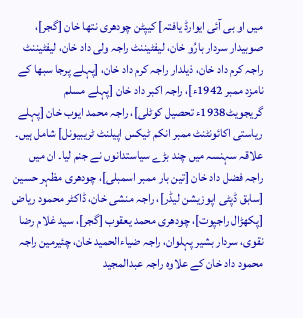میں او بی آئی ایوارڈ یافتہ] کیپٹن چودھری نتھا خان [گجر]، صوبیدار سردار بارُو خان، لیفٹیننٹ راجہ ولی داد خان، لیفٹیننٹ راجہ کرم داد خان، ذیلدار راجہ کرم داد خان، [پہلے پرجا سبھا کے نامزد ممبر 1942ء]، راجہ اکبر داد خان [پہلے مسلم گریجویٹ1938ء تحصیل کوٹلی]، راجہ محمد ایوب خان [پہلے ریاستی اکائونٹنٹ ممبر انکم ٹیکس اپیلنٹ ٹریبیونل] شامل ہیں۔ علاقہ سہنسہ میں چند بڑے سیاستدانوں نے جنم لیا۔ ان میں راجہ فضل داد خان [تین بار ممبر اسمبلی]، چودھری مظہر حسین [سابق ڈپٹی اپوزیشن لیڈر]، راجہ منشی خان، ڈاکٹر محمود ریاض [پکھڑال راجپوت]، چودھری محمد یعقوب [گجر]، سید غلام رضا نقوی، سردار بشیر پہلوان، راجہ ضیاءالحمید خان، چئیرمین راجہ محمود داد خان کے علاوہ راجہ عبدالمجید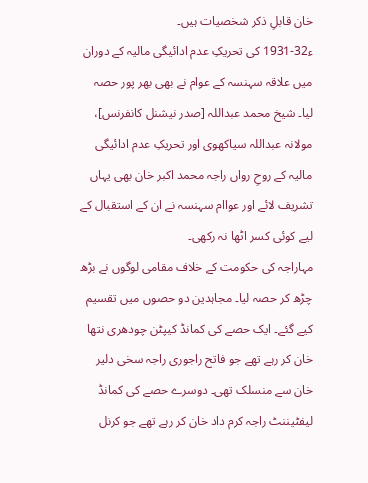خان قابلِ ذکر شخصیات ہیں۔
ء32-1931 کی تحریکِ عدم ادائیگی مالیہ کے دوران میں علاقہ سہنسہ کے عوام نے بھی بھر پور حصہ لیا۔ شیخ محمد عبداللہ [صدر نیشنل کانفرنس]، مولانہ عبداللہ سیاکھوی اور تحریکِ عدم ادائیگی مالیہ کے روحِ رواں راجہ محمد اکبر خان بھی یہاں تشریف لائے اور عواام سہنسہ نے ان کے استقبال کے لیے کوئی کسر اٹھا نہ رکھی۔
مہاراجہ کی حکومت کے خلاف مقامی لوگوں نے بڑھ چڑھ کر حصہ لیا۔ مجاہدین دو حصوں میں تقسیم کیے گئے۔ ایک حصے کی کمانڈ کیپٹن چودھری نتھا خان کر رہے تھے جو فاتح راجوری راجہ سخی دلیر خان سے منسلک تھی۔ دوسرے حصے کی کمانڈ لیفٹیننٹ راجہ کرم داد خان کر رہے تھے جو کرنل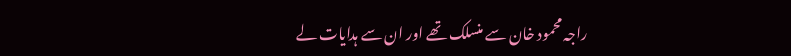راجہ محمود خان سے منسلک تھے اور ان سے ہدایات لے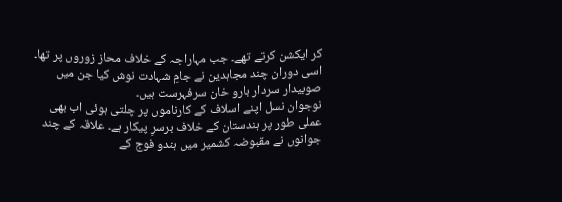کر ایکشن کرتے تھے۔ جب مہاراجہ کے خلاف محاز زوروں پر تھا۔ اسی دوران چند مجاہدین نے جامِ شہادت نوش کیا جن میں صوبیدار سردار بارو خان سرفہرست ہیں۔
نوجوان نسل اپنے اسلاف کے کارناموں پر چلتی ہوئی اب بھی عملی طور پر ہندستان کے خلاف برسرِ پیکار ہے۔ علاقہ کے چند جوانوں نے مقبوضہ کشمیر میں ہندو فوج کے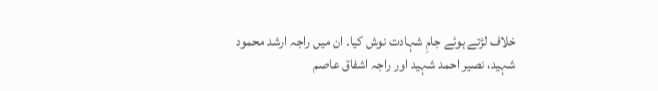خلاف لڑتے ہوئے جامِ شہادت نوش کیا۔ ان میں راجہ ارشد محمود شہید، نصیر احمد شہید اور راجہ اشفاق عاصم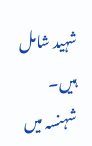شہید شامل ہیں۔
شہنسہ میں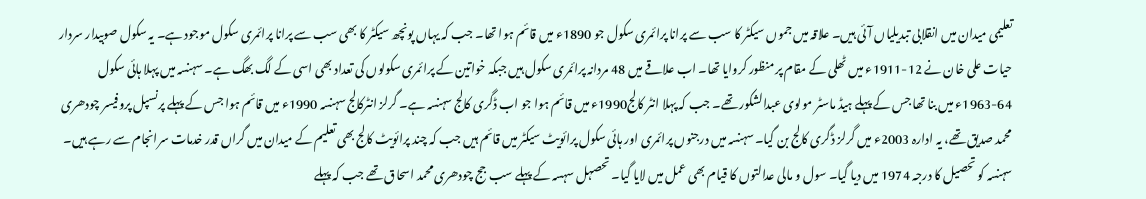تعلیمی میدان میں انقلابی تبدیلیاں آئی ہیں۔ علاقہ میں جموں سیکٹر کا سب سے پرانا پرائمری سکول جو 1890ء میں قائم ہوا تھا۔ جب کہ یہاں پونچھ سیکٹر کا بھی سب سے پرانا پرائمری سکول موجود ہے۔ یہ سکول صوبیدار سردار حیات علی خان نے 12-1911ء میں ٹھلی کے مقام پر منظور کروایا تھا۔ اب علاقے میں 48 مردانہ پرائمری سکول ہیں جبکہ خواتین کے پرائمری سکولوں کی تعداد بھی اسی کے لگ بھگ ہے۔ سہنسہ میں پہلا ہائی سکول 64-1963ء میں بنا تھا جس کے پہلے ہیڈ ماسٹر مولوی عبدالشکور تھے۔ جب کہ پہلا انٹر کالج1990ء میں قائم ہوا جو اب ڈگری کالج سہنسہ ہے۔ گرلز انٹرکالج سہنسہ 1990ء میں قائم ہوا جس کے پہلے پرنسپل پروفیسر چودھری محمد صدیق تھے، یہ ادارہ 2003ء میں گرلز ڈگری کالج بن گیا۔ سہنسہ میں درجنوں پرائمری اور ہائی سکول پرائویٹ سیکٹر میں قائم ہیں جب کہ چند پرائویٹ کالج بھی تعلیم کے میدان میں گراں قدر خدمات سرانجام سے رہے ہیں۔
سہنسہ کو تحصیل کا درجہ 1974 میں دیا گیا۔ سول و مالی عدالتوں کا قیام بھی عمل میں لایا گیا۔ تحصہل سہسہ کے پہلے سب جج چودھری محمد اسحاق تھے جب کہ پہلے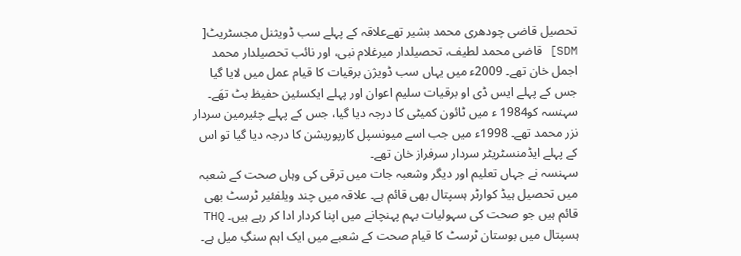تحصیل قاضی چودھری محمد بشیر تھےعلاقہ کے پہلے سب ڈویثنل مجسٹریٹ[ SDM] قاضی محمد لطیف، تحصیلدار میرغلام نبی، اور نائب تحصیلدار محمد اجمل خان تھے۔ 2009ء میں یہاں سب ڈویژن برقیات کا قیام عمل میں لایا گیا جس کے پہلے ایس ڈی او برقیات سلیم اعوان اور پہلے ایکسئین حفیظ بٹ تھَے۔
سہنسہ کو1984 ء میں ٹائون کمیٹی کا درجہ دیا گیا، جس کے پہلے چئیرمین سردار نزر محمد تھے۔ 1998ء میں جب اسے میونسپل کارپوریشن کا درجہ دیا گیا تو اس کے پہلے ایڈمنسٹریٹر سردار سرفراز خان تھے۔
سہنسہ نے جہاں تعلیم اور دیگر وشعبہ جات میں ترقی کی وہاں صحت کے شعبہ میں تحصیل ہیڈ کوارٹر ہسپتال بھی قائم ہے۔ علاقہ میں چند ویلفئیر ٹرسٹ بھی قائم ہیں جو صحت کی سہولیات بہم پہنچانے میں اپنا کردار ادا کر رہے ہیں۔ THQ ہسپتال میں بوستان ٹرسٹ کا قیام صحت کے شعبے میں ایک اہم سنگِ میل ہے۔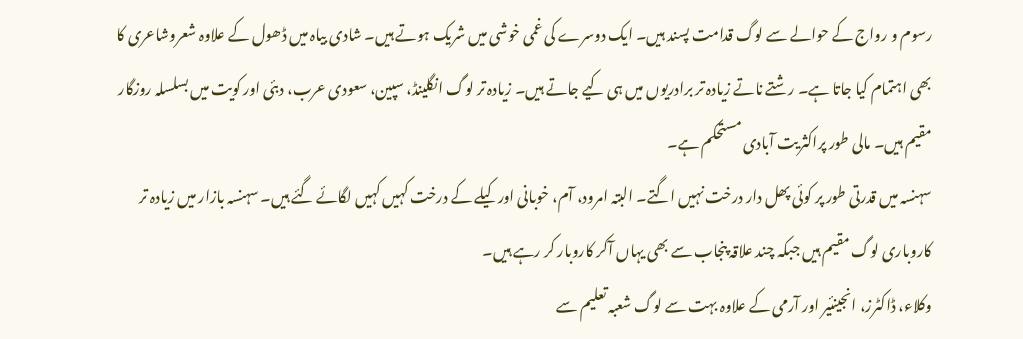رسوم و رواج کے حوالے سے لوگ قدامت پسند ہیں۔ ایک دوسرے کی غمی خوشی میں شریک ہوتے ہیں۔ شادی بیاہ میں ڈھول کے علاوہ شعروشاعری کا بھی اہتمام کیا جاتا ہے۔ رشتے ناتے زیادہ تر برادریوں میں ہی کیے جاتے ہیں۔ زیادہ تر لوگ انگلینڈ، سپین، سعودی عرب، دبئی اور کویت میں بسلسلہ روزگار مقیم ہیں۔ مالی طور پراکثریت آبادی مستحکم ہے۔
سہنسہ میں قدرتی طور پر کوئی پھل دار درخت نہیں اگتے۔ البتہ امرود، آم، خوبانی اور کیلے کے درخت کہیں کہیں لگائے گئے ہیں۔ سہنسہ بازار میں زیادہ تر کاروباری لوگ مقیم ہیں جبکہ چند علاقہ پنجاب سے بھی یہاں آکر کاروبار کر رہے ہیں۔
وکلاء، ڈاکٹرز، انجینئیر اور آرمی کے علاوہ بہت سے لوگ شعبہ تعلیم سے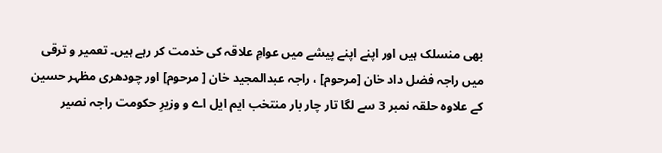بھی منسلک ہیں اور اپنے اپنے پیشے میں عوامِ علاقہ کی خدمت کر رہے ہیں۔ تعمیر و ترقی میں راجہ فضل داد خان [مرحوم] ، راجہ عبدالمجید خان [ مرحوم] اور چودھری مظہر حسین کے علاوہ حلقہ نمبر 3 سے لگا تار چار بار منتخب ایم ایل اے و وزیرِ حکومت راجہ نصیر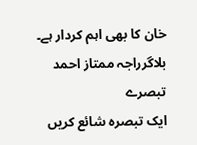خان کا بھی اہم کردار ہے۔
بلاگرراجہ ممتاز احمد
تبصرے
ایک تبصرہ شائع کریں